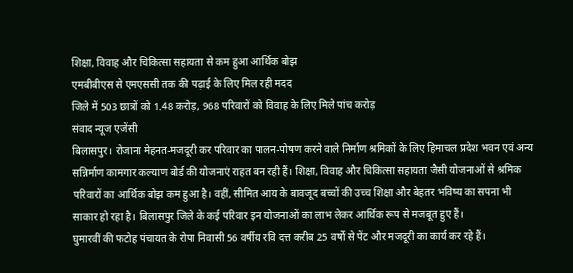शिक्षा, विवाह और चिकित्सा सहायता से कम हुआ आर्थिक बोझ
एमबीबीएस से एमएससी तक की पढ़ाई के लिए मिल रही मदद
जिले में 503 छात्रों को 1.48 करोड़, 968 परिवारों को विवाह के लिए मिले पांच करोड़
संवाद न्यूज एजेंसी
बिलासपुर। रोजाना मेहनत-मजदूरी कर परिवार का पालन-पोषण करने वाले निर्माण श्रमिकों के लिए हिमाचल प्रदेश भवन एवं अन्य सन्निर्माण कामगार कल्याण बोर्ड की योजनाएं राहत बन रही हैं। शिक्षा, विवाह और चिकित्सा सहायता जैसी योजनाओं से श्रमिक परिवारों का आर्थिक बोझ कम हुआ है। वहीं, सीमित आय के बावजूद बच्चों की उच्च शिक्षा और बेहतर भविष्य का सपना भी साकार हो रहा है। बिलासपुर जिले के कई परिवार इन योजनाओं का लाभ लेकर आर्थिक रूप से मजबूत हुए हैं।
घुमारवीं की फटोह पंचायत के रोपा निवासी 56 वर्षीय रवि दत्त करीब 25 वर्षों से पेंट और मजदूरी का कार्य कर रहे हैं।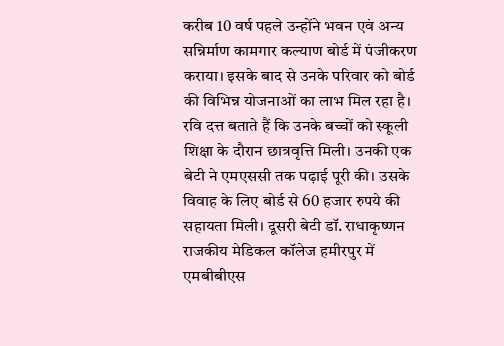करीब 10 वर्ष पहले उन्होंने भवन एवं अन्य सन्निर्माण कामगार कल्याण बोर्ड में पंजीकरण कराया। इसके बाद से उनके परिवार को बोर्ड की विभिन्न योजनाओं का लाभ मिल रहा है। रवि दत्त बताते हैं कि उनके बच्चों को स्कूली शिक्षा के दौरान छात्रवृत्ति मिली। उनकी एक बेटी ने एमएससी तक पढ़ाई पूरी की। उसके विवाह के लिए बोर्ड से 60 हजार रुपये की सहायता मिली। दूसरी बेटी डॉ. राधाकृष्णन राजकीय मेडिकल कॉलेज हमीरपुर में एमबीबीएस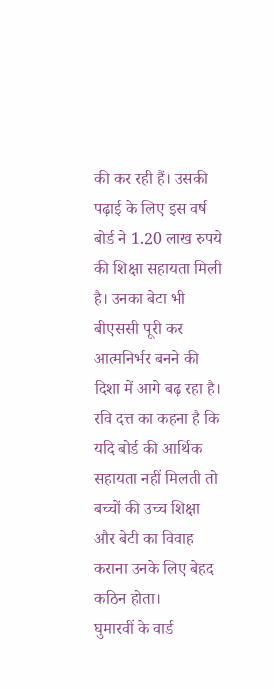की कर रही हैं। उसकी पढ़ाई के लिए इस वर्ष बोर्ड ने 1.20 लाख रुपये की शिक्षा सहायता मिली है। उनका बेटा भी बीएससी पूरी कर आत्मनिर्भर बनने की दिशा में आगे बढ़ रहा है। रवि दत्त का कहना है कि यदि बोर्ड की आर्थिक सहायता नहीं मिलती तो बच्चों की उच्च शिक्षा और बेटी का विवाह कराना उनके लिए बेहद कठिन होता।
घुमारवीं के वार्ड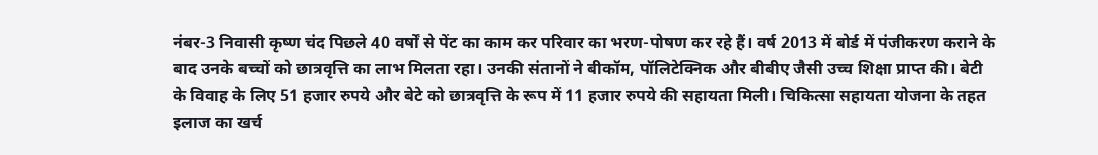नंबर-3 निवासी कृष्ण चंद पिछले 40 वर्षों से पेंट का काम कर परिवार का भरण-पोषण कर रहे हैं। वर्ष 2013 में बोर्ड में पंजीकरण कराने के बाद उनके बच्चों को छात्रवृत्ति का लाभ मिलता रहा। उनकी संतानों ने बीकॉम, पॉलिटेक्निक और बीबीए जैसी उच्च शिक्षा प्राप्त की। बेटी के विवाह के लिए 51 हजार रुपये और बेटे को छात्रवृत्ति के रूप में 11 हजार रुपये की सहायता मिली। चिकित्सा सहायता योजना के तहत इलाज का खर्च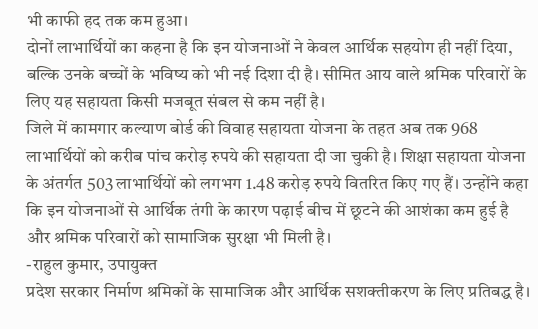भी काफी हद तक कम हुआ।
दोनों लाभार्थियों का कहना है कि इन योजनाओं ने केवल आर्थिक सहयोग ही नहीं दिया, बल्कि उनके बच्चों के भविष्य को भी नई दिशा दी है। सीमित आय वाले श्रमिक परिवारों के लिए यह सहायता किसी मजबूत संबल से कम नहीं है।
जिले में कामगार कल्याण बोर्ड की विवाह सहायता योजना के तहत अब तक 968 लाभार्थियों को करीब पांच करोड़ रुपये की सहायता दी जा चुकी है। शिक्षा सहायता योजना के अंतर्गत 503 लाभार्थियों को लगभग 1.48 करोड़ रुपये वितरित किए गए हैं। उन्होंने कहा कि इन योजनाओं से आर्थिक तंगी के कारण पढ़ाई बीच में छूटने की आशंका कम हुई है और श्रमिक परिवारों को सामाजिक सुरक्षा भी मिली है।
-राहुल कुमार, उपायुक्त
प्रदेश सरकार निर्माण श्रमिकों के सामाजिक और आर्थिक सशक्तीकरण के लिए प्रतिबद्ध है।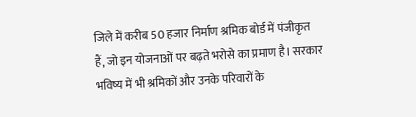जिले में करीब 50 हजार निर्माण श्रमिक बोर्ड में पंजीकृत हैं, जो इन योजनाओं पर बढ़ते भरोसे का प्रमाण है। सरकार भविष्य में भी श्रमिकों और उनके परिवारों के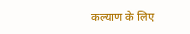कल्याण के लिए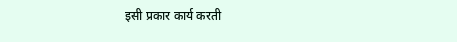इसी प्रकार कार्य करती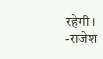रहेगी।
-राजेश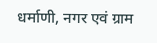धर्माणी, नगर एवं ग्राम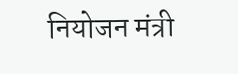नियोजन मंत्री